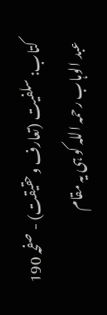کتاب: سلفیت (تعارف وحقیقت) - صفحہ 190
عبد الوہاب رحمہ اللہ کو ہی یہ مقام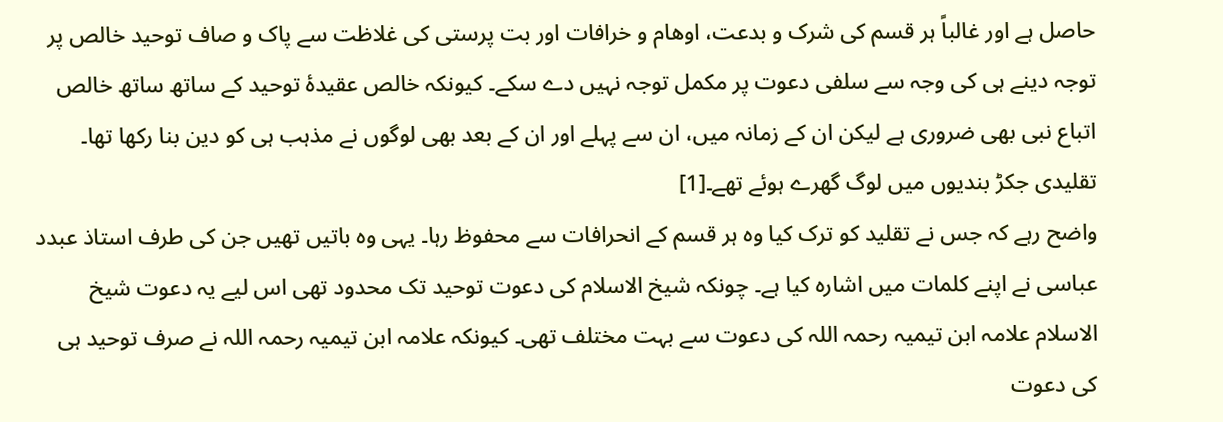حاصل ہے اور غالباً ہر قسم کی شرک و بدعت، اوھام و خرافات اور بت پرستی کی غلاظت سے پاک و صاف توحید خالص پر توجہ دینے ہی کی وجہ سے سلفی دعوت پر مکمل توجہ نہیں دے سکے۔ کیونکہ خالص عقیدۂ توحید کے ساتھ ساتھ خالص اتباع نبی بھی ضروری ہے لیکن ان کے زمانہ میں، ان سے پہلے اور ان کے بعد بھی لوگوں نے مذہب ہی کو دین بنا رکھا تھا۔ تقلیدی جکڑ بندیوں میں لوگ گھرے ہوئے تھے۔[1]
واضح رہے کہ جس نے تقلید کو ترک کیا وہ ہر قسم کے انحرافات سے محفوظ رہا۔ یہی وہ باتیں تھیں جن کی طرف استاذ عبدد عباسی نے اپنے کلمات میں اشارہ کیا ہے۔ چونکہ شیخ الاسلام کی دعوت توحید تک محدود تھی اس لیے یہ دعوت شیخ الاسلام علامہ ابن تیمیہ رحمہ اللہ کی دعوت سے بہت مختلف تھی۔ کیونکہ علامہ ابن تیمیہ رحمہ اللہ نے صرف توحید ہی کی دعوت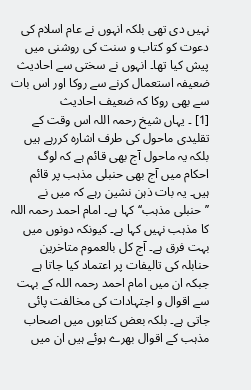نہیں دی تھی بلکہ انہوں نے عام اسلام کی دعوت کو کتاب و سنت کی روشنی میں پیش کیا تھا۔ انہوں نے سختی سے احادیث ضعیفہ استعمال کرنے سے روکا اور اس بات سے بھی روکا کہ ضعیف احادیث
[1] ۔ یہاں شیخ رحمہ اللہ اس وقت کے تقلیدی ماحول کی طرف اشارہ کررہے ہیں بلکہ یہ ماحول آج بھی قائم ہے کہ لوگ احکام میں آج بھی حنبلی مذہب پر قائم ہیں۔ یہ بات ذہن نشین رہے کہ میں نے ’’حنبلی مذہب‘‘ کہا ہے۔ امام احمد رحمہ اللہ کا مذہب نہیں کہا ہے۔ کیونکہ دونوں میں بہت فرق ہے۔ آج کل بالعموم متاخرین حنابلہ کی تالیفات پر اعتماد کیا جاتا ہے جبکہ ان میں امام احمد رحمہ اللہ کے بہت سے اقوال و اجتہادات کی مخالفت پائی جاتی ہے۔ بلکہ بعض کتابوں میں اصحاب مذہب کے اقوال بھرے ہوئے ہیں ان میں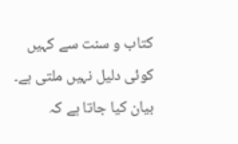کتاب و سنت سے کہیں کوئی دلیل نہیں ملتی ہے۔ بیان کیا جاتا ہے کہ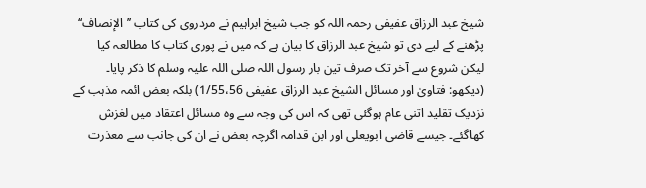شیخ عبد الرزاق عفیفی رحمہ اللہ کو جب شیخ ابراہیم نے مردروی کی کتاب ’’الإنصاف‘‘ پڑھنے کے لیے دی تو شیخ عبد الرزاق کا بیان ہے کہ میں نے پوری کتاب کا مطالعہ کیا لیکن شروع سے آخر تک صرف تین بار رسول اللہ صلی اللہ علیہ وسلم کا ذکر پایا۔ (دیکھو: فتاویٰ اور مسائل الشیخ عبد الرزاق عفیفی 1/55،56) بلکہ بعض ائمہ مذہب کے نزدیک تقلید اتنی عام ہوگئی تھی کہ اس کی وجہ سے وہ مسائل اعتقاد میں لغزش کھاگئے۔ جیسے قاضی ابویعلی اور ابن قدامہ اگرچہ بعض نے ان کی جانب سے معذرت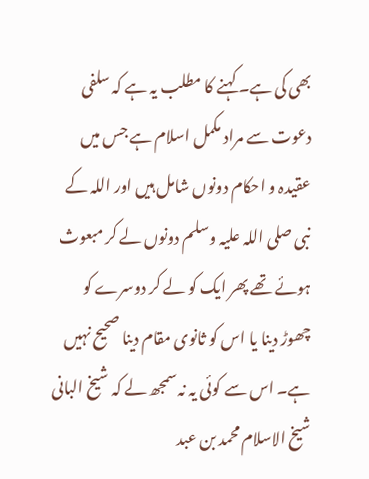بھی کی ہے۔ کہنے کا مطلب یہ ہے کہ سلفی دعوت سے مراد مکمل اسلام ہے جس میں عقیدہ و احکام دونوں شامل ہیں اور اللہ کے نبی صلی اللہ علیہ وسلم دونوں لے کر مبعوث ہوئے تھے پھر ایک کو لے کر دوسرے کو چھوڑ دینا یا اس کو ثانوی مقام دینا صحیح نہیں ہے۔ اس سے کوئی یہ نہ سمجھ لے کہ شیخ البانی شیخ الاسلام محمد بن عبد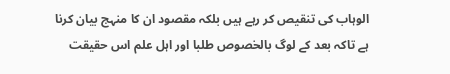الوہاب کی تنقیص کر رہے ہیں بلکہ مقصود ان کا منہج بیان کرنا ہے تاکہ بعد کے لوگ بالخصوص طلبا اور اہل علم اس حقیقت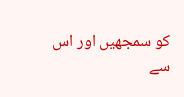کو سمجھیں اور اس سے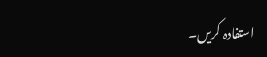استفادہ کریں۔